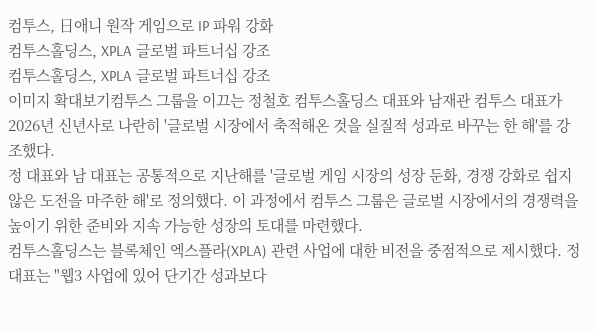컴투스, 日애니 원작 게임으로 IP 파워 강화
컴투스홀딩스, XPLA 글로벌 파트너십 강조
컴투스홀딩스, XPLA 글로벌 파트너십 강조
이미지 확대보기컴투스 그룹을 이끄는 정철호 컴투스홀딩스 대표와 남재관 컴투스 대표가 2026년 신년사로 나란히 '글로벌 시장에서 축적해온 것을 실질적 성과로 바꾸는 한 해'를 강조했다.
정 대표와 남 대표는 공통적으로 지난해를 '글로벌 게임 시장의 성장 둔화, 경쟁 강화로 쉽지 않은 도전을 마주한 해'로 정의했다. 이 과정에서 컴투스 그룹은 글로벌 시장에서의 경쟁력을 높이기 위한 준비와 지속 가능한 성장의 토대를 마련했다.
컴투스홀딩스는 블록체인 엑스플라(XPLA) 관련 사업에 대한 비전을 중점적으로 제시했다. 정 대표는 "웹3 사업에 있어 단기간 성과보다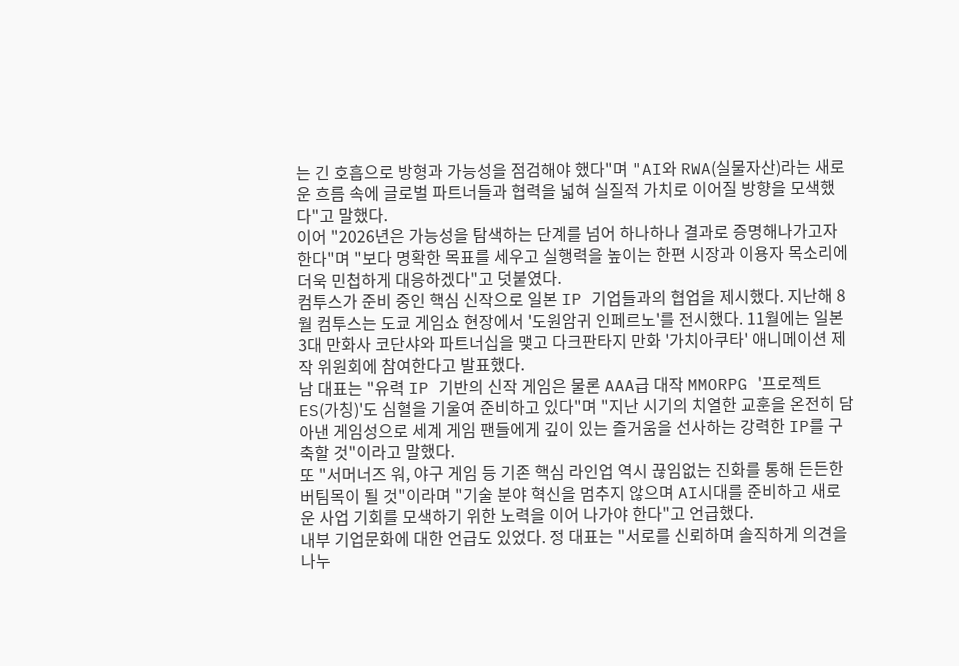는 긴 호흡으로 방형과 가능성을 점검해야 했다"며 "AI와 RWA(실물자산)라는 새로운 흐름 속에 글로벌 파트너들과 협력을 넓혀 실질적 가치로 이어질 방향을 모색했다"고 말했다.
이어 "2026년은 가능성을 탐색하는 단계를 넘어 하나하나 결과로 증명해나가고자 한다"며 "보다 명확한 목표를 세우고 실행력을 높이는 한편 시장과 이용자 목소리에 더욱 민첩하게 대응하겠다"고 덧붙였다.
컴투스가 준비 중인 핵심 신작으로 일본 IP 기업들과의 협업을 제시했다. 지난해 8월 컴투스는 도쿄 게임쇼 현장에서 '도원암귀 인페르노'를 전시했다. 11월에는 일본 3대 만화사 코단샤와 파트너십을 맺고 다크판타지 만화 '가치아쿠타' 애니메이션 제작 위원회에 참여한다고 발표했다.
남 대표는 "유력 IP 기반의 신작 게임은 물론 AAA급 대작 MMORPG '프로젝트ES(가칭)'도 심혈을 기울여 준비하고 있다"며 "지난 시기의 치열한 교훈을 온전히 담아낸 게임성으로 세계 게임 팬들에게 깊이 있는 즐거움을 선사하는 강력한 IP를 구축할 것"이라고 말했다.
또 "서머너즈 워, 야구 게임 등 기존 핵심 라인업 역시 끊임없는 진화를 통해 든든한 버팀목이 될 것"이라며 "기술 분야 혁신을 멈추지 않으며 AI시대를 준비하고 새로운 사업 기회를 모색하기 위한 노력을 이어 나가야 한다"고 언급했다.
내부 기업문화에 대한 언급도 있었다. 정 대표는 "서로를 신뢰하며 솔직하게 의견을 나누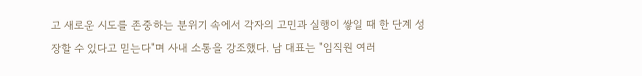고 새로운 시도를 존중하는 분위기 속에서 각자의 고민과 실행이 쌓일 때 한 단계 성장할 수 있다고 믿는다"며 사내 소통을 강조했다. 남 대표는 "임직원 여러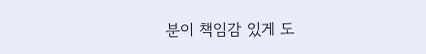분이 책임감 있게 도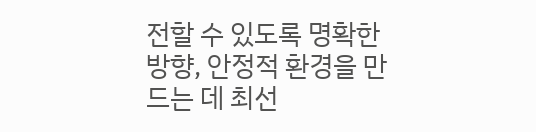전할 수 있도록 명확한 방향, 안정적 환경을 만드는 데 최선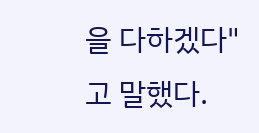을 다하겠다"고 말했다.